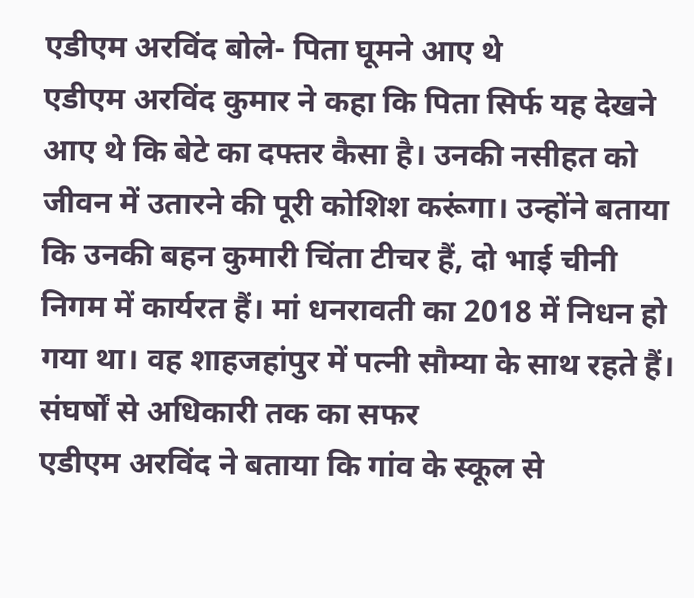एडीएम अरविंद बोले- पिता घूमने आए थे
एडीएम अरविंद कुमार ने कहा कि पिता सिर्फ यह देखने आए थे कि बेटे का दफ्तर कैसा है। उनकी नसीहत को जीवन में उतारने की पूरी कोशिश करूंगा। उन्होंने बताया कि उनकी बहन कुमारी चिंता टीचर हैं, दो भाई चीनी निगम में कार्यरत हैं। मां धनरावती का 2018 में निधन हो गया था। वह शाहजहांपुर में पत्नी सौम्या के साथ रहते हैं।
संघर्षों से अधिकारी तक का सफर
एडीएम अरविंद ने बताया कि गांव के स्कूल से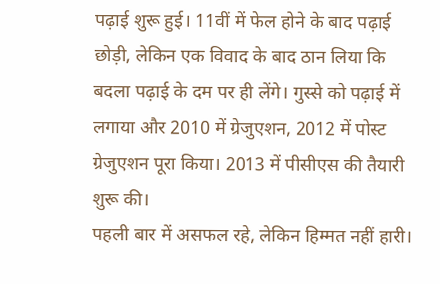पढ़ाई शुरू हुई। 11वीं में फेल होने के बाद पढ़ाई छोड़ी, लेकिन एक विवाद के बाद ठान लिया कि बदला पढ़ाई के दम पर ही लेंगे। गुस्से को पढ़ाई में लगाया और 2010 में ग्रेजुएशन, 2012 में पोस्ट ग्रेजुएशन पूरा किया। 2013 में पीसीएस की तैयारी शुरू की।
पहली बार में असफल रहे, लेकिन हिम्मत नहीं हारी।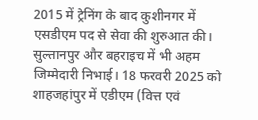2015 में ट्रेनिंग के बाद कुशीनगर में एसडीएम पद से सेवा की शुरुआत की। सुल्तानपुर और बहराइच में भी अहम जिम्मेदारी निभाई। 18 फरवरी 2025 को शाहजहांपुर में एडीएम (वित्त एवं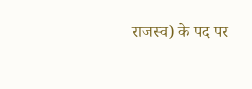राजस्व) के पद पर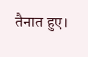तैनात हुए।